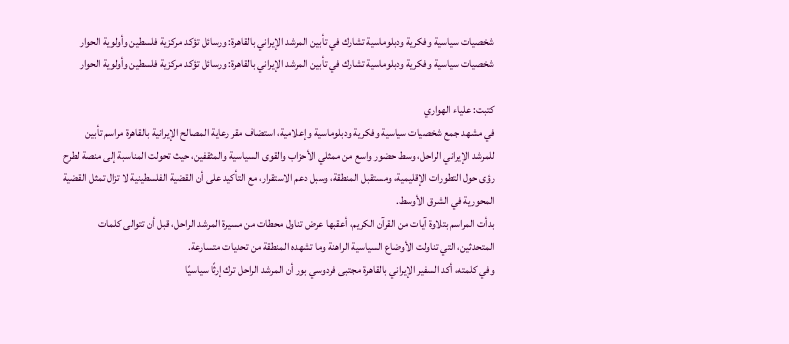شخصيات سياسية وفكرية ودبلوماسية تشارك في تأبين المرشد الإيراني بالقاهرة: ورسائل تؤكد مركزية فلسطين وأولوية الحوار
شخصيات سياسية وفكرية ودبلوماسية تشارك في تأبين المرشد الإيراني بالقاهرة: ورسائل تؤكد مركزية فلسطين وأولوية الحوار

كتبت: علياء الهواري
في مشهد جمع شخصيات سياسية وفكرية ودبلوماسية وإعلامية، استضاف مقر رعاية المصالح الإيرانية بالقاهرة مراسم تأبين للمرشد الإيراني الراحل، وسط حضور واسع من ممثلي الأحزاب والقوى السياسية والمثقفين، حيث تحولت المناسبة إلى منصة لطرح رؤى حول التطورات الإقليمية، ومستقبل المنطقة، وسبل دعم الاستقرار، مع التأكيد على أن القضية الفلسطينية لا تزال تمثل القضية المحورية في الشرق الأوسط.
بدأت المراسم بتلاوة آيات من القرآن الكريم، أعقبها عرض تناول محطات من مسيرة المرشد الراحل، قبل أن تتوالى كلمات المتحدثين، التي تناولت الأوضاع السياسية الراهنة وما تشهده المنطقة من تحديات متسارعة.
وفي كلمته، أكد السفير الإيراني بالقاهرة مجتبى فردوسي بور أن المرشد الراحل ترك إرثًا سياسيًا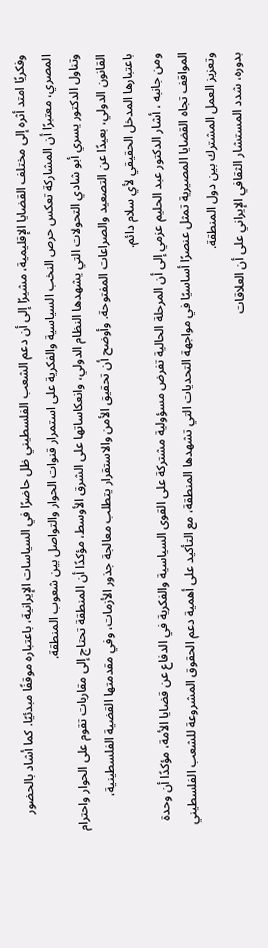وفكريًا امتد أثره إلى مختلف القضايا الإقليمية، مشيرًا إلى أن دعم الشعب الفلسطيني ظل حاضرًا في السياسات الإيرانية، باعتباره موقفًا مبدئيًا. كما أشاد بالحضور المصري، معتبرًا أن المشاركة تعكس حرص النخب السياسية والفكرية على استمرار قنوات الحوار والتواصل بين شعوب المنطقة.
وتناول الدكتور يسري أبو شادي التحولات التي يشهدها النظام الدولي، وانعكاساتها على الشرق الأوسط، مؤكدًا أن المنطقة تحتاج إلى مقاربات تقوم على الحوار واحترام القانون الدولي، بعيدًا عن التصعيد والصراعات المفتوحة. وأوضح أن تحقيق الأمن والاستقرار يتطلب معالجة جذور الأزمات، وفي مقدمتها القضية الفلسطينية، باعتبارها المدخل الحقيقي لأي سلام دائم.
ومن جانبه ، أشار الدكتور عبد الحليم عزمي إلى أن المرحلة الحالية تفرض مسؤولية مشتركة على القوى السياسية والفكرية في الدفاع عن قضايا الأمة، مؤكدًا أن وحدة المواقف تجاه القضايا المصيرية تمثل عنصرًا أساسيًا في مواجهة التحديات التي تشهدها المنطقة، مع التأكيد على أهمية دعم الحقوق المشروعة للشعب الفلسطيني وتعزيز العمل المشترك بين دول المنطقة.
بدوره، شدد المستشار الثقافي الإيراني على أن العلاقات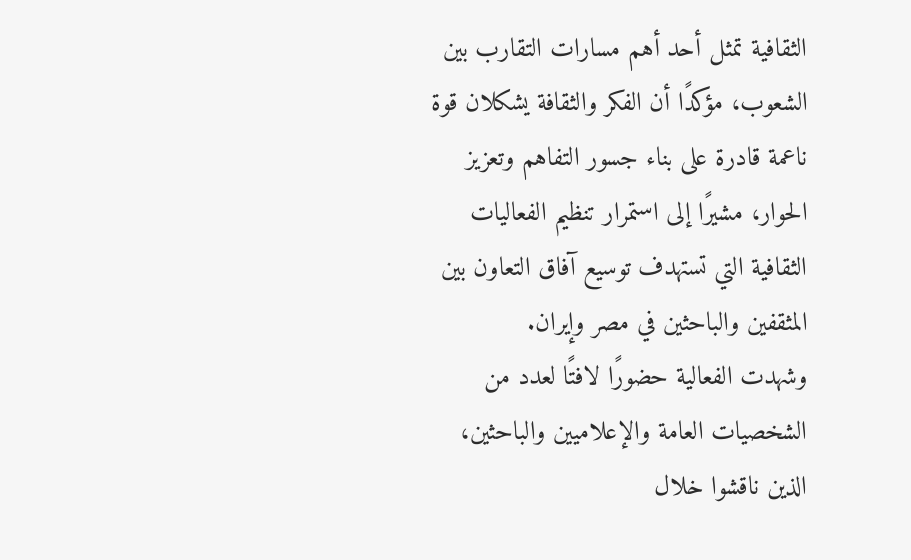الثقافية تمثل أحد أهم مسارات التقارب بين الشعوب، مؤكدًا أن الفكر والثقافة يشكلان قوة ناعمة قادرة على بناء جسور التفاهم وتعزيز الحوار، مشيرًا إلى استمرار تنظيم الفعاليات الثقافية التي تستهدف توسيع آفاق التعاون بين المثقفين والباحثين في مصر وإيران.
وشهدت الفعالية حضورًا لافتًا لعدد من الشخصيات العامة والإعلاميين والباحثين، الذين ناقشوا خلال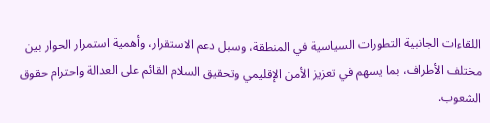اللقاءات الجانبية التطورات السياسية في المنطقة، وسبل دعم الاستقرار، وأهمية استمرار الحوار بين مختلف الأطراف، بما يسهم في تعزيز الأمن الإقليمي وتحقيق السلام القائم على العدالة واحترام حقوق الشعوب.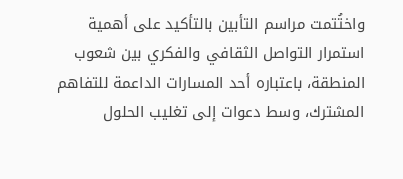واختُتمت مراسم التأبين بالتأكيد على أهمية استمرار التواصل الثقافي والفكري بين شعوب المنطقة، باعتباره أحد المسارات الداعمة للتفاهم المشترك، وسط دعوات إلى تغليب الحلول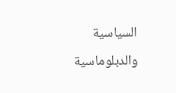السياسية والدبلوماسية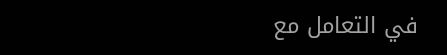في التعامل مع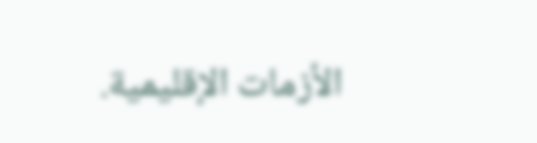الأزمات الإقليمية.